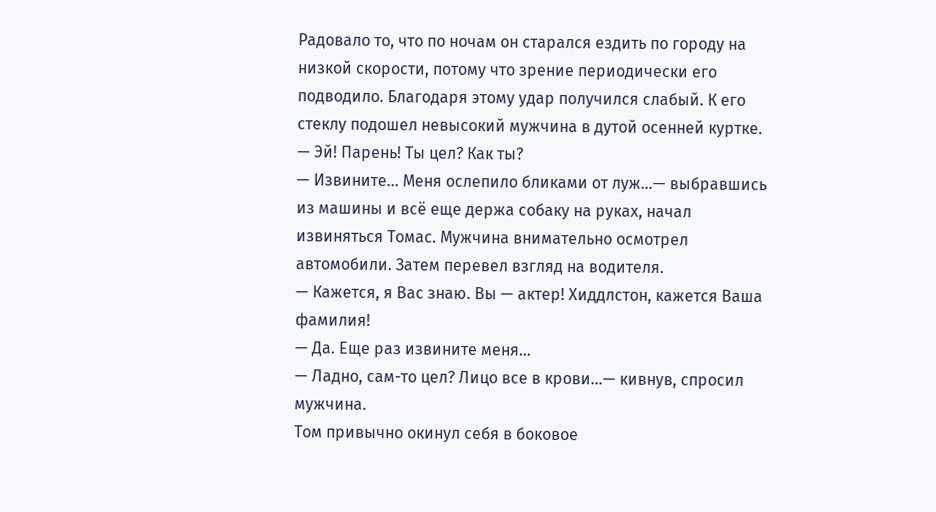Радовало то, что по ночам он старался ездить по городу на низкой скорости, потому что зрение периодически его подводило. Благодаря этому удар получился слабый. К его стеклу подошел невысокий мужчина в дутой осенней куртке.
— Эй! Парень! Ты цел? Как ты?
— Извините… Меня ослепило бликами от луж…— выбравшись из машины и всё еще держа собаку на руках, начал извиняться Томас. Мужчина внимательно осмотрел автомобили. Затем перевел взгляд на водителя.
— Кажется, я Вас знаю. Вы — актер! Хиддлстон, кажется Ваша фамилия!
— Да. Еще раз извините меня…
— Ладно, сам-то цел? Лицо все в крови…— кивнув, спросил мужчина.
Том привычно окинул себя в боковое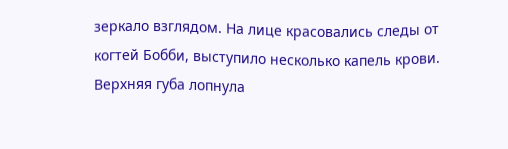зеркало взглядом. На лице красовались следы от когтей Бобби, выступило несколько капель крови. Верхняя губа лопнула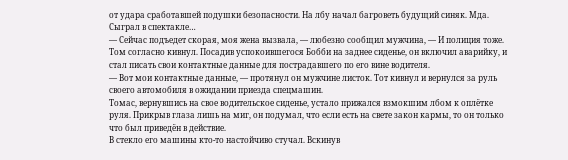от удара сработавшей подушки безопасности. На лбу начал багроветь будущий синяк. Мда. Сыграл в спектакле…
— Сейчас подъедет скорая, моя жена вызвала, — любезно сообщил мужчина, — И полиция тоже.
Том согласно кивнул. Посадив успокоившегося Бобби на заднее сиденье, он включил аварийку, и стал писать свои контактные данные для пострадавшего по его вине водителя.
— Вот мои контактные данные, — протянул он мужчине листок. Тот кивнул и вернулся за руль своего автомобиля в ожидании приезда спецмашин.
Томас, вернувшись на свое водительское сиденье, устало прижался взмокшим лбом к оплётке руля. Прикрыв глаза лишь на миг, он подумал, что если есть на свете закон кармы, то он только что был приведён в действие.
В стекло его машины кто-то настойчиво стучал. Вскинув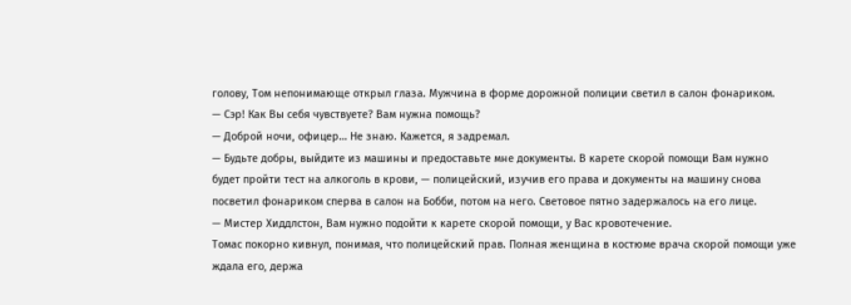голову, Том непонимающе открыл глаза. Мужчина в форме дорожной полиции светил в салон фонариком.
— Сэр! Как Вы себя чувствуете? Вам нужна помощь?
— Доброй ночи, офицер… Не знаю. Кажется, я задремал.
— Будьте добры, выйдите из машины и предоставьте мне документы. В карете скорой помощи Вам нужно будет пройти тест на алкоголь в крови, — полицейский, изучив его права и документы на машину снова посветил фонариком сперва в салон на Бобби, потом на него. Световое пятно задержалось на его лице.
— Мистер Хиддлстон, Вам нужно подойти к карете скорой помощи, у Вас кровотечение.
Томас покорно кивнул, понимая, что полицейский прав. Полная женщина в костюме врача скорой помощи уже ждала его, держа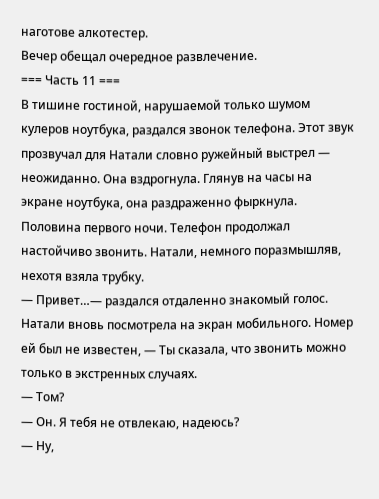наготове алкотестер.
Вечер обещал очередное развлечение.
=== Часть 11 ===
В тишине гостиной, нарушаемой только шумом кулеров ноутбука, раздался звонок телефона. Этот звук прозвучал для Натали словно ружейный выстрел — неожиданно. Она вздрогнула. Глянув на часы на экране ноутбука, она раздраженно фыркнула. Половина первого ночи. Телефон продолжал настойчиво звонить. Натали, немного поразмышляв, нехотя взяла трубку.
— Привет…— раздался отдаленно знакомый голос. Натали вновь посмотрела на экран мобильного. Номер ей был не известен, — Ты сказала, что звонить можно только в экстренных случаях.
— Том?
— Он. Я тебя не отвлекаю, надеюсь?
— Ну,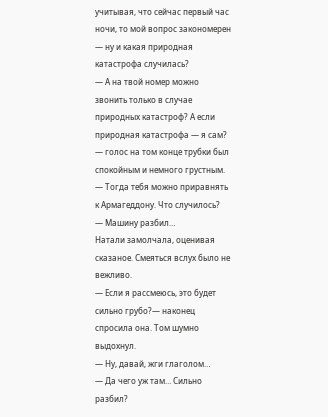учитывая, что сейчас первый час ночи, то мой вопрос закономерен — ну и какая природная катастрофа случилась?
— А на твой номер можно звонить только в случае природных катастроф? А если природная катастрофа — я сам? — голос на том конце трубки был спокойным и немного грустным.
— Тогда тебя можно приравнять к Армагеддону. Что случилось?
— Машину разбил…
Натали замолчала, оценивая сказаное. Смеяться вслух было не вежливо.
— Если я рассмеюсь, это будет сильно грубо?— наконец спросила она. Том шумно выдохнул.
— Ну, давай, жги глаголом…
— Да чего уж там… Сильно разбил?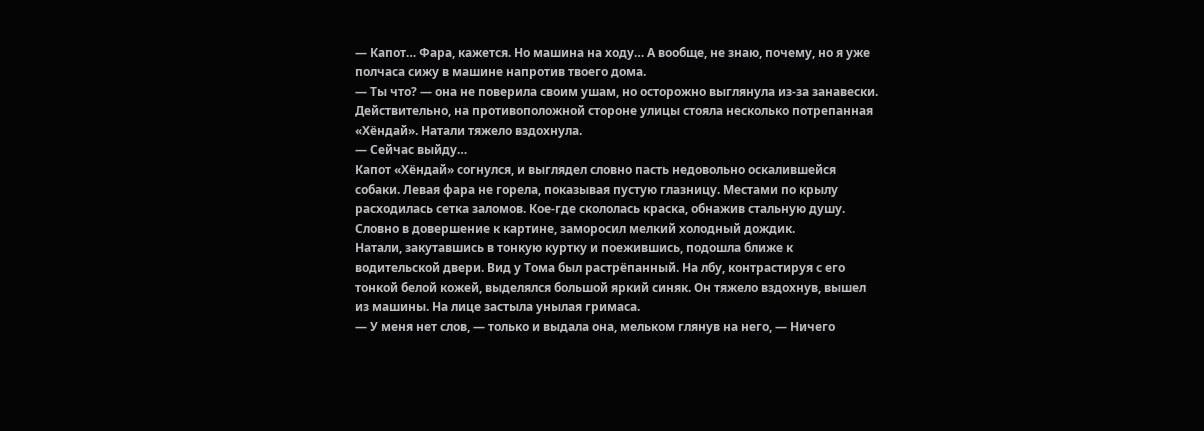— Капот… Фара, кажется. Но машина на ходу… А вообще, не знаю, почему, но я уже полчаса сижу в машине напротив твоего дома.
— Ты что? — она не поверила своим ушам, но осторожно выглянула из-за занавески. Действительно, на противоположной стороне улицы стояла несколько потрепанная «Хёндай». Натали тяжело вздохнула.
— Сейчас выйду…
Капот «Хёндай» согнулся, и выглядел словно пасть недовольно оскалившейся собаки. Левая фара не горела, показывая пустую глазницу. Местами по крылу расходилась сетка заломов. Кое-где скололась краска, обнажив стальную душу. Словно в довершение к картине, заморосил мелкий холодный дождик.
Натали, закутавшись в тонкую куртку и поежившись, подошла ближе к водительской двери. Вид у Тома был растрёпанный. На лбу, контрастируя с его тонкой белой кожей, выделялся большой яркий синяк. Он тяжело вздохнув, вышел из машины. На лице застыла унылая гримаса.
— У меня нет слов, — только и выдала она, мельком глянув на него, — Ничего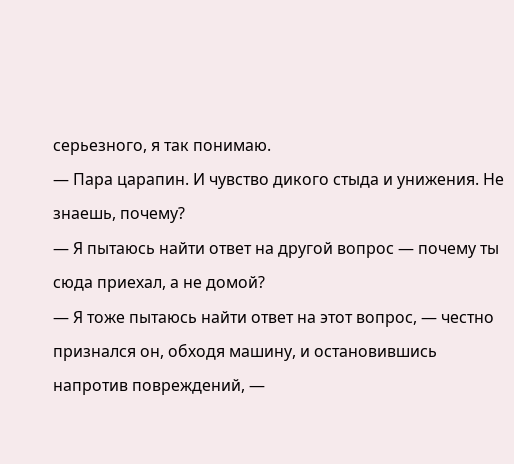серьезного, я так понимаю.
— Пара царапин. И чувство дикого стыда и унижения. Не знаешь, почему?
— Я пытаюсь найти ответ на другой вопрос — почему ты сюда приехал, а не домой?
— Я тоже пытаюсь найти ответ на этот вопрос, — честно признался он, обходя машину, и остановившись напротив повреждений, —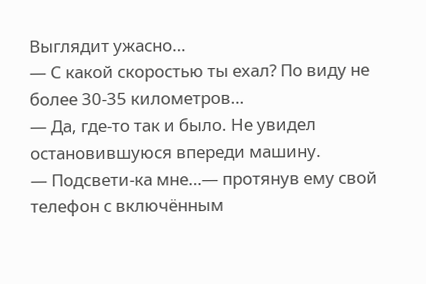Выглядит ужасно…
— С какой скоростью ты ехал? По виду не более 30-35 километров…
— Да, где-то так и было. Не увидел остановившуюся впереди машину.
— Подсвети-ка мне…— протянув ему свой телефон с включённым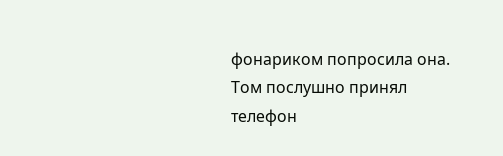фонариком попросила она. Том послушно принял телефон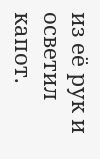из её рук и осветил капот.